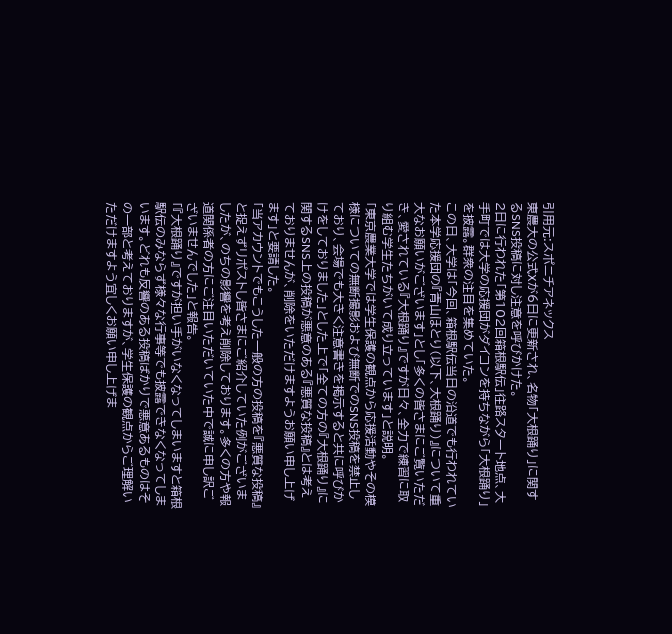引用元:スポニチアネックス
東農大の公式Xが6日に更新され、名物「大根踊り」に関するSNS投稿に対し注意を呼びかけた。
2日に行われた「第102回箱根駅伝」往路スタート地点、大手町では大学の応援団がダイコンを持ちながら「大根踊り」を披露。群衆の注目を集めていた。
この日、大学は「今回、箱根駅伝当日の沿道でも行われていた本学応援団の『青山ほとり(以下、大根踊り)』について重大なお願いがございます」とし「多くの皆さまにご覧いただき、愛されている『大根踊り』ですが日々、全力で練習に取り組む学生たちがいて成り立っています」と説明。
「東京農業大学では学生保護の観点から応援活動やその模様についての無断撮影および無断でのSNS投稿を禁止しており、会場でも大きく注意書きを掲示すると共に呼びかけをしておりました」とした上で「全ての方の『大根踊り』に関するSNS上の投稿が悪意のある『悪質な投稿』とは考えておりませんが、削除をいただけますようお願い申し上げます」と要請した。
「当アカウントでもこうした一般の方の投稿を『悪質な投稿』と捉えずリポストし皆さまにご紹介していた例がございましたが、のちの影響を考え削除しております。多くの方や報道関係者の方にご注目いただいていた中で誠に申し訳ございませんでした」と報告。
「『大根踊り』ですが担い手がいなくなってしまいますと箱根駅伝のみならず様々な行事等でも披露できなくなってしまいます。どれも反響のある投稿ばかりで悪意あるものはその一部と考えておりますが、学生保護の観点からご理解いただけますよう宜しくお願い申し上げま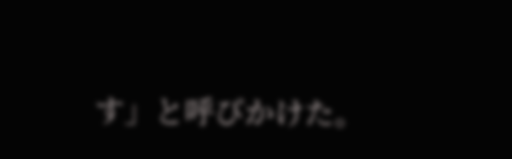す」と呼びかけた。